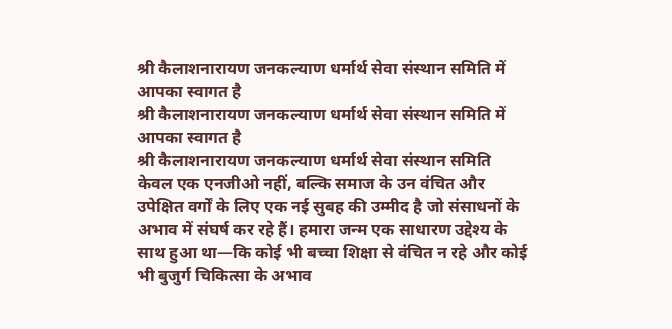श्री कैलाशनारायण जनकल्याण धर्मार्थ सेवा संस्थान समिति में आपका स्वागत है
श्री कैलाशनारायण जनकल्याण धर्मार्थ सेवा संस्थान समिति में आपका स्वागत है
श्री कैलाशनारायण जनकल्याण धर्मार्थ सेवा संस्थान समिति केवल एक एनजीओ नहीं, बल्कि समाज के उन वंचित और उपेक्षित वर्गों के लिए एक नई सुबह की उम्मीद है जो संसाधनों के अभाव में संघर्ष कर रहे हैं। हमारा जन्म एक साधारण उद्देश्य के साथ हुआ था—कि कोई भी बच्चा शिक्षा से वंचित न रहे और कोई भी बुजुर्ग चिकित्सा के अभाव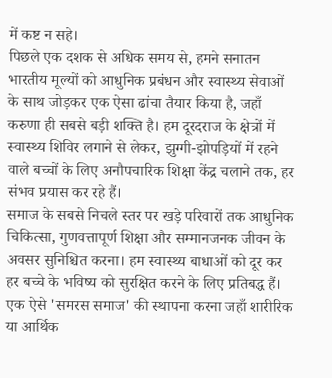में कष्ट न सहे।
पिछले एक दशक से अधिक समय से, हमने सनातन भारतीय मूल्यों को आधुनिक प्रबंधन और स्वास्थ्य सेवाओं के साथ जोड़कर एक ऐसा ढांचा तैयार किया है, जहाँ करुणा ही सबसे बड़ी शक्ति है। हम दूरदराज के क्षेत्रों में स्वास्थ्य शिविर लगाने से लेकर, झुग्गी-झोपड़ियों में रहने वाले बच्चों के लिए अनौपचारिक शिक्षा केंद्र चलाने तक, हर संभव प्रयास कर रहे हैं।
समाज के सबसे निचले स्तर पर खड़े परिवारों तक आधुनिक चिकित्सा, गुणवत्तापूर्ण शिक्षा और सम्मानजनक जीवन के अवसर सुनिश्चित करना। हम स्वास्थ्य बाधाओं को दूर कर हर बच्चे के भविष्य को सुरक्षित करने के लिए प्रतिबद्ध हैं।
एक ऐसे 'समरस समाज' की स्थापना करना जहाँ शारीरिक या आर्थिक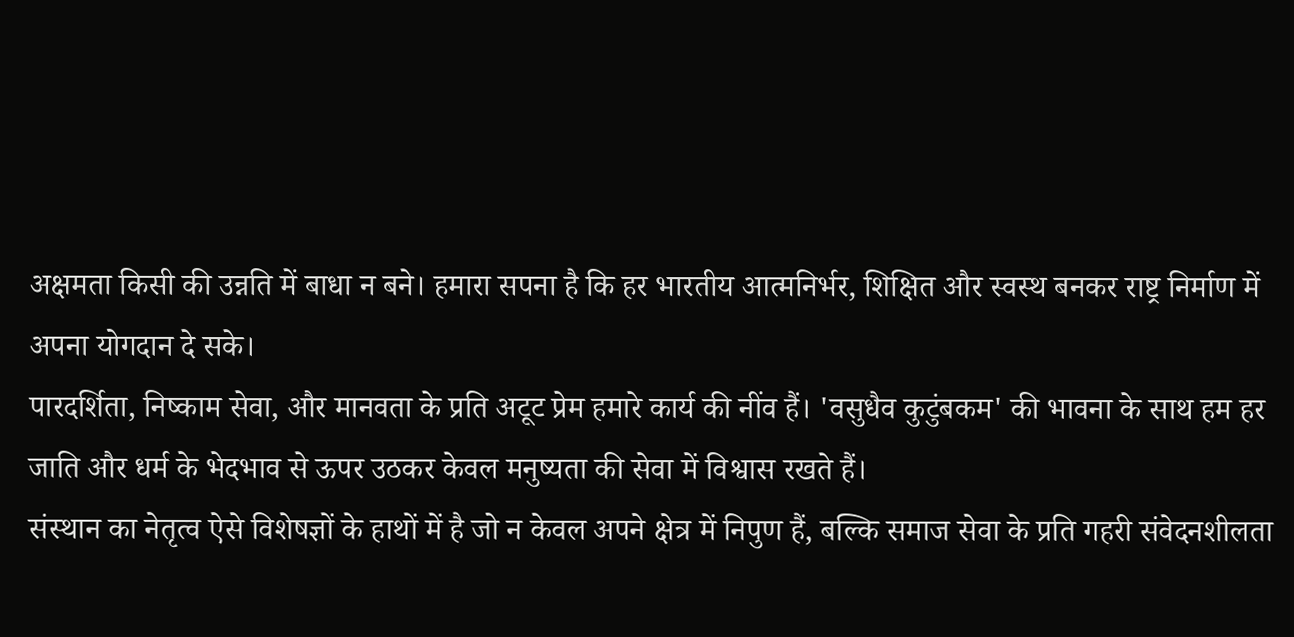अक्षमता किसी की उन्नति में बाधा न बने। हमारा सपना है कि हर भारतीय आत्मनिर्भर, शिक्षित और स्वस्थ बनकर राष्ट्र निर्माण में अपना योगदान दे सके।
पारदर्शिता, निष्काम सेवा, और मानवता के प्रति अटूट प्रेम हमारे कार्य की नींव हैं। 'वसुधैव कुटुंबकम' की भावना के साथ हम हर जाति और धर्म के भेदभाव से ऊपर उठकर केवल मनुष्यता की सेवा में विश्वास रखते हैं।
संस्थान का नेतृत्व ऐसे विशेषज्ञों के हाथों में है जो न केवल अपने क्षेत्र में निपुण हैं, बल्कि समाज सेवा के प्रति गहरी संवेदनशीलता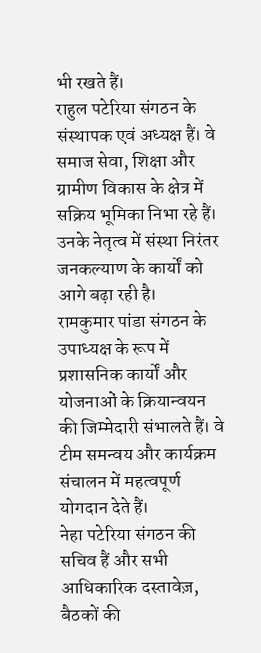भी रखते हैं।
राहुल पटेरिया संगठन के संस्थापक एवं अध्यक्ष हैं। वे समाज सेवा, शिक्षा और ग्रामीण विकास के क्षेत्र में सक्रिय भूमिका निभा रहे हैं। उनके नेतृत्व में संस्था निरंतर जनकल्याण के कार्यों को आगे बढ़ा रही है।
रामकुमार पांडा संगठन के उपाध्यक्ष के रूप में प्रशासनिक कार्यों और योजनाओं के क्रियान्वयन की जिम्मेदारी संभालते हैं। वे टीम समन्वय और कार्यक्रम संचालन में महत्वपूर्ण योगदान देते हैं।
नेहा पटेरिया संगठन की सचिव हैं और सभी आधिकारिक दस्तावेज़, बैठकों की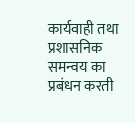कार्यवाही तथा प्रशासनिक समन्वय का प्रबंधन करती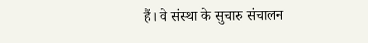हैं। वे संस्था के सुचारु संचालन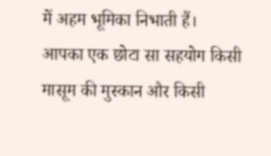में अहम भूमिका निभाती हैं।
आपका एक छोटा सा सहयोग किसी मासूम की मुस्कान और किसी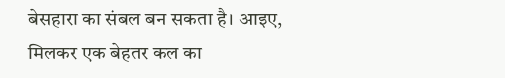बेसहारा का संबल बन सकता है। आइए, मिलकर एक बेहतर कल का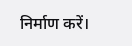निर्माण करें।